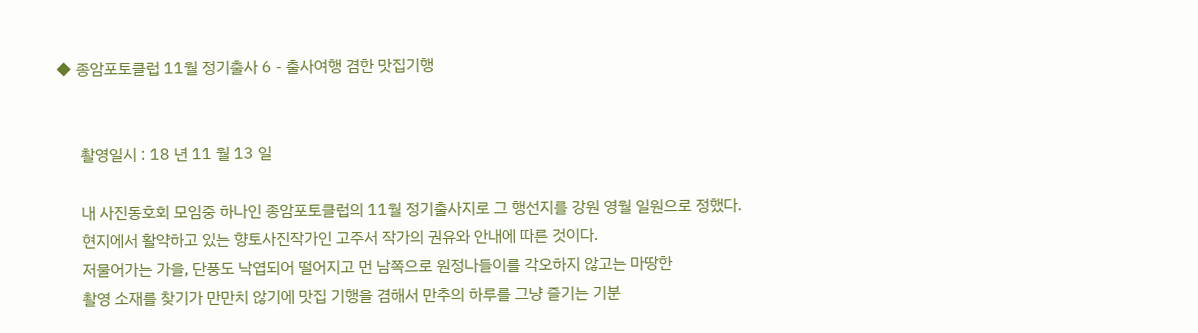◆ 종암포토클럽 11월 정기출사 6 - 출사여행 겸한 맛집기행


      촬영일시 : 18 년 11 월 13 일

      내 사진동호회 모임중 하나인 종암포토클럽의 11월 정기출사지로 그 행선지를 강원 영월 일원으로 정했다.
      현지에서 활약하고 있는 향토사진작가인 고주서 작가의 권유와 안내에 따른 것이다.
      저물어가는 가을, 단풍도 낙엽되어 떨어지고 먼 남쪽으로 원정나들이를 각오하지 않고는 마땅한
      촬영 소재를 찾기가 만만치 않기에 맛집 기행을 겸해서 만추의 하루를 그냥 즐기는 기분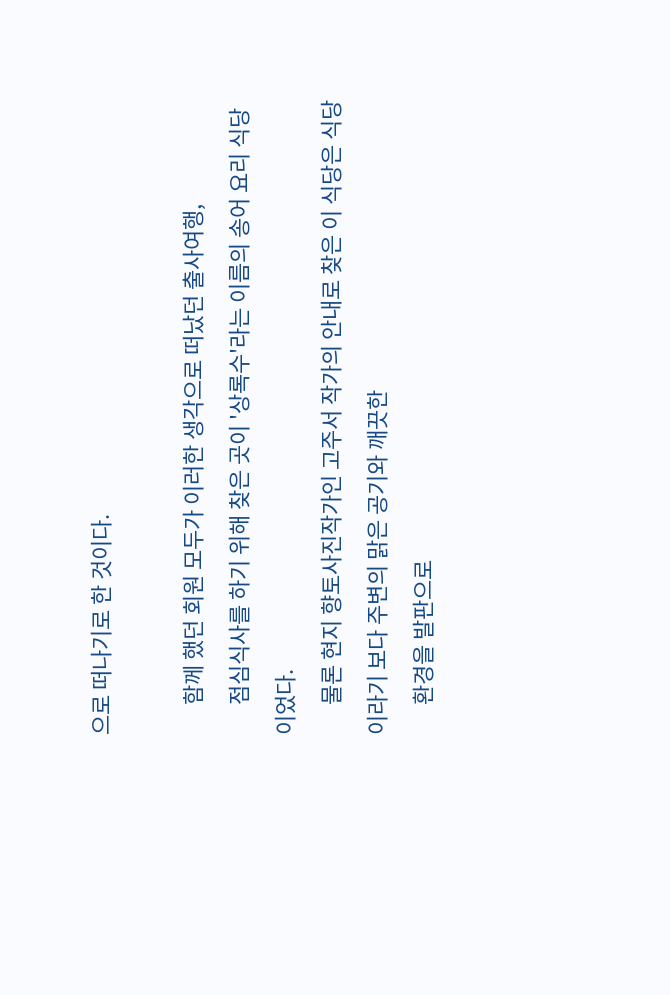으로 떠나기로 한 것이다.

      함께 했던 회원 모두가 이러한 생각으로 떠났던 출사여행,
      점심식사를 하기 위해 찾은 곳이 '상록수'라는 이름의 송어 요리 식당이었다.
      물론 현지 향토사진작가인 고주서 작가의 안내로 찾은 이 식당은 식당이라기 보다 주변의 맑은 공기와 깨끗한
      환경을 발판으로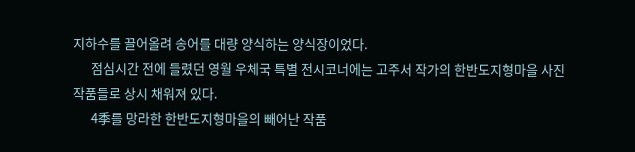지하수를 끌어올려 송어를 대량 양식하는 양식장이었다.
      점심시간 전에 들렸던 영월 우체국 특별 전시코너에는 고주서 작가의 한반도지형마을 사진작품들로 상시 채워져 있다.
      4季를 망라한 한반도지형마을의 빼어난 작품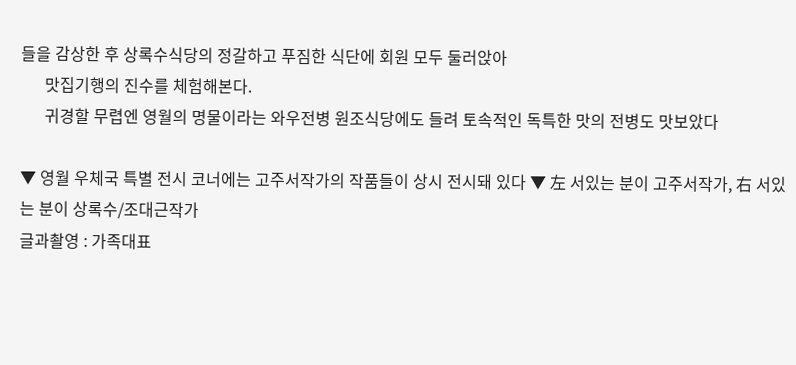들을 감상한 후 상록수식당의 정갈하고 푸짐한 식단에 회원 모두 둘러앉아
      맛집기행의 진수를 체험해본다.
      귀경할 무렵엔 영월의 명물이라는 와우전병 원조식당에도 들려 토속적인 독특한 맛의 전병도 맛보았다

▼ 영월 우체국 특별 전시 코너에는 고주서작가의 작품들이 상시 전시돼 있다 ▼ 左 서있는 분이 고주서작가, 右 서있는 분이 상록수/조대근작가
글과촬영 : 가족대표